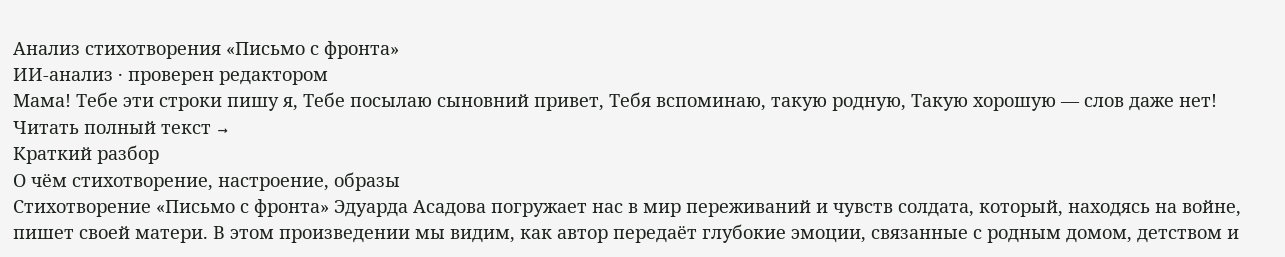Анализ стихотворения «Письмо с фронта»
ИИ-анализ · проверен редактором
Мама! Тебе эти строки пишу я, Тебе посылаю сыновний привет, Тебя вспоминаю, такую родную, Такую хорошую — слов даже нет!
Читать полный текст →
Краткий разбор
О чём стихотворение, настроение, образы
Стихотворение «Письмо с фронта» Эдуарда Асадова погружает нас в мир переживаний и чувств солдата, который, находясь на войне, пишет своей матери. В этом произведении мы видим, как автор передаёт глубокие эмоции, связанные с родным домом, детством и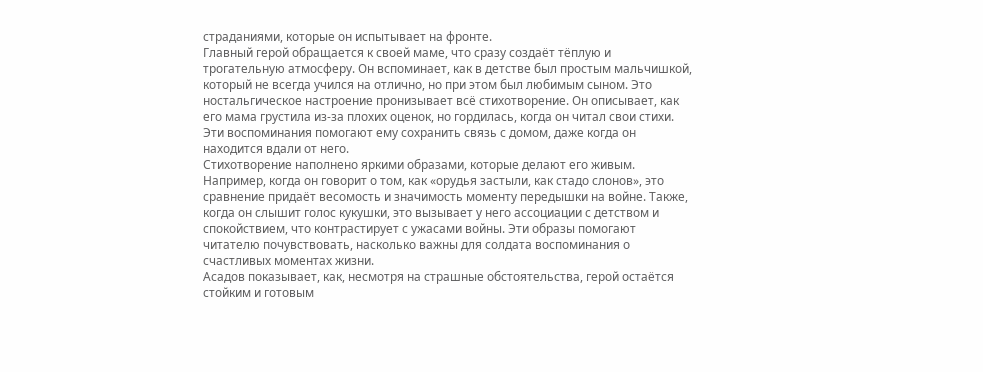страданиями, которые он испытывает на фронте.
Главный герой обращается к своей маме, что сразу создаёт тёплую и трогательную атмосферу. Он вспоминает, как в детстве был простым мальчишкой, который не всегда учился на отлично, но при этом был любимым сыном. Это ностальгическое настроение пронизывает всё стихотворение. Он описывает, как его мама грустила из-за плохих оценок, но гордилась, когда он читал свои стихи. Эти воспоминания помогают ему сохранить связь с домом, даже когда он находится вдали от него.
Стихотворение наполнено яркими образами, которые делают его живым. Например, когда он говорит о том, как «орудья застыли, как стадо слонов», это сравнение придаёт весомость и значимость моменту передышки на войне. Также, когда он слышит голос кукушки, это вызывает у него ассоциации с детством и спокойствием, что контрастирует с ужасами войны. Эти образы помогают читателю почувствовать, насколько важны для солдата воспоминания о счастливых моментах жизни.
Асадов показывает, как, несмотря на страшные обстоятельства, герой остаётся стойким и готовым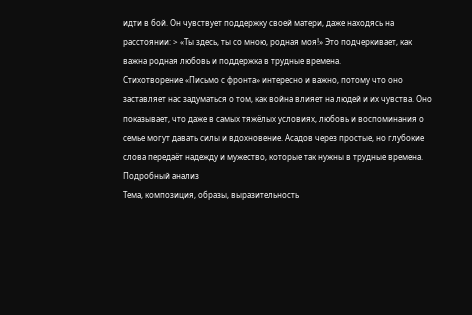идти в бой. Он чувствует поддержку своей матери, даже находясь на расстоянии: > «Ты здесь, ты со мною, родная моя!» Это подчеркивает, как важна родная любовь и поддержка в трудные времена.
Стихотворение «Письмо с фронта» интересно и важно, потому что оно заставляет нас задуматься о том, как война влияет на людей и их чувства. Оно показывает, что даже в самых тяжёлых условиях, любовь и воспоминания о семье могут давать силы и вдохновение. Асадов через простые, но глубокие слова передаёт надежду и мужество, которые так нужны в трудные времена.
Подробный анализ
Тема, композиция, образы, выразительность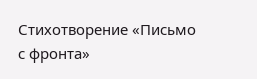Стихотворение «Письмо с фронта»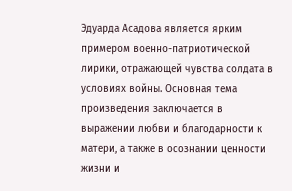Эдуарда Асадова является ярким примером военно-патриотической лирики, отражающей чувства солдата в условиях войны. Основная тема произведения заключается в выражении любви и благодарности к матери, а также в осознании ценности жизни и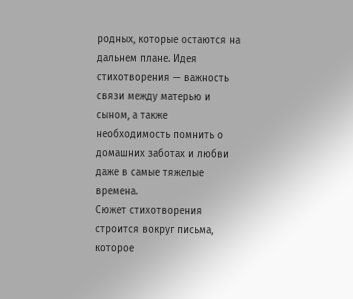родных, которые остаются на дальнем плане. Идея стихотворения — важность связи между матерью и сыном, а также необходимость помнить о домашних заботах и любви даже в самые тяжелые времена.
Сюжет стихотворения строится вокруг письма, которое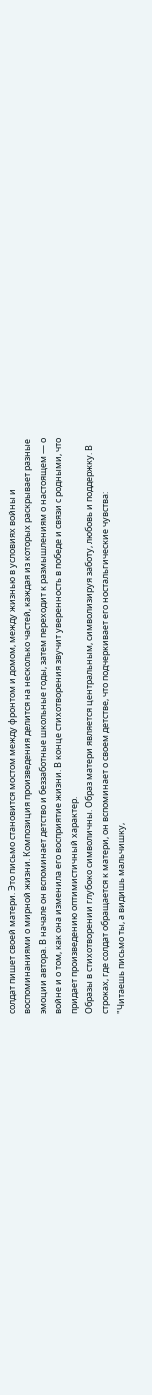солдат пишет своей матери. Это письмо становится мостом между фронтом и домом, между жизнью в условиях войны и воспоминаниями о мирной жизни. Композиция произведения делится на несколько частей, каждая из которых раскрывает разные эмоции автора. В начале он вспоминает детство и беззаботные школьные годы, затем переходит к размышлениям о настоящем — о войне и о том, как она изменила его восприятие жизни. В конце стихотворения звучит уверенность в победе и связи с родными, что придает произведению оптимистичный характер.
Образы в стихотворении глубоко символичны. Образ матери является центральным, символизируя заботу, любовь и поддержку. В строках, где солдат обращается к матери, он вспоминает о своем детстве, что подчеркивает его ностальгические чувства:
"Читаешь письмо ты, а видишь мальчишку,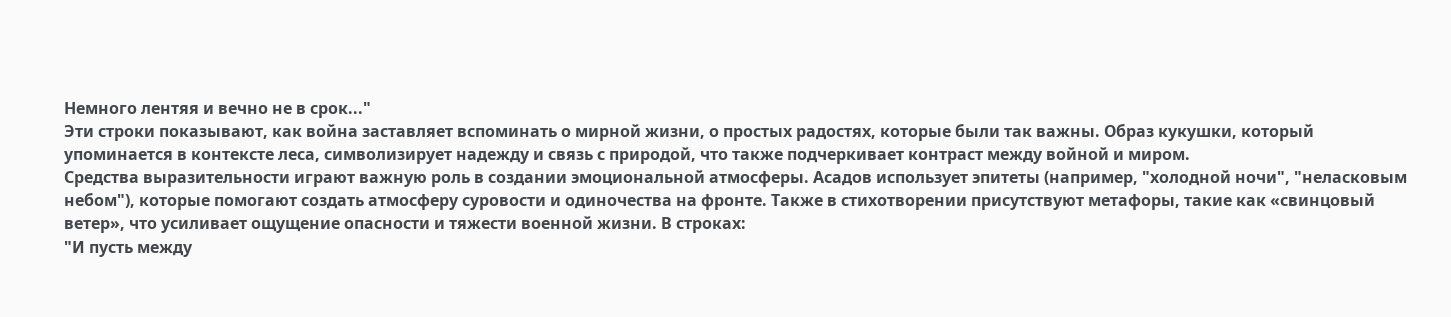Немного лентяя и вечно не в срок..."
Эти строки показывают, как война заставляет вспоминать о мирной жизни, о простых радостях, которые были так важны. Образ кукушки, который упоминается в контексте леса, символизирует надежду и связь с природой, что также подчеркивает контраст между войной и миром.
Средства выразительности играют важную роль в создании эмоциональной атмосферы. Асадов использует эпитеты (например, "холодной ночи", "неласковым небом"), которые помогают создать атмосферу суровости и одиночества на фронте. Также в стихотворении присутствуют метафоры, такие как «свинцовый ветер», что усиливает ощущение опасности и тяжести военной жизни. В строках:
"И пусть между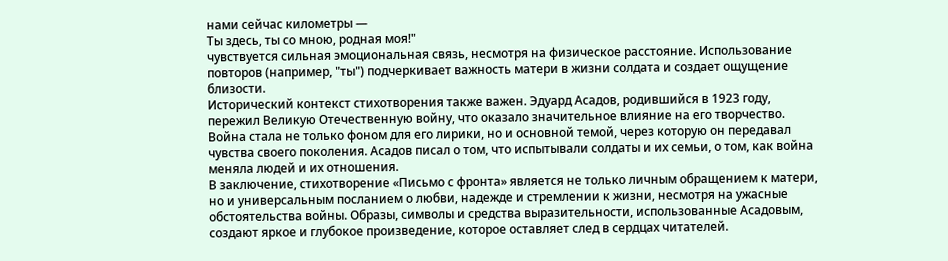нами сейчас километры —
Ты здесь, ты со мною, родная моя!"
чувствуется сильная эмоциональная связь, несмотря на физическое расстояние. Использование повторов (например, "ты") подчеркивает важность матери в жизни солдата и создает ощущение близости.
Исторический контекст стихотворения также важен. Эдуард Асадов, родившийся в 1923 году, пережил Великую Отечественную войну, что оказало значительное влияние на его творчество. Война стала не только фоном для его лирики, но и основной темой, через которую он передавал чувства своего поколения. Асадов писал о том, что испытывали солдаты и их семьи, о том, как война меняла людей и их отношения.
В заключение, стихотворение «Письмо с фронта» является не только личным обращением к матери, но и универсальным посланием о любви, надежде и стремлении к жизни, несмотря на ужасные обстоятельства войны. Образы, символы и средства выразительности, использованные Асадовым, создают яркое и глубокое произведение, которое оставляет след в сердцах читателей.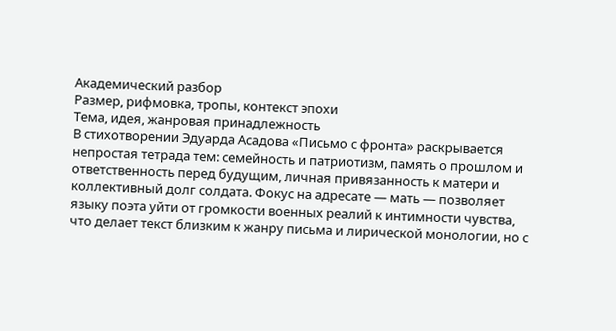Академический разбор
Размер, рифмовка, тропы, контекст эпохи
Тема, идея, жанровая принадлежность
В стихотворении Эдуарда Асадова «Письмо с фронта» раскрывается непростая тетрада тем: семейность и патриотизм, память о прошлом и ответственность перед будущим, личная привязанность к матери и коллективный долг солдата. Фокус на адресате — мать — позволяет языку поэта уйти от громкости военных реалий к интимности чувства, что делает текст близким к жанру письма и лирической монологии, но с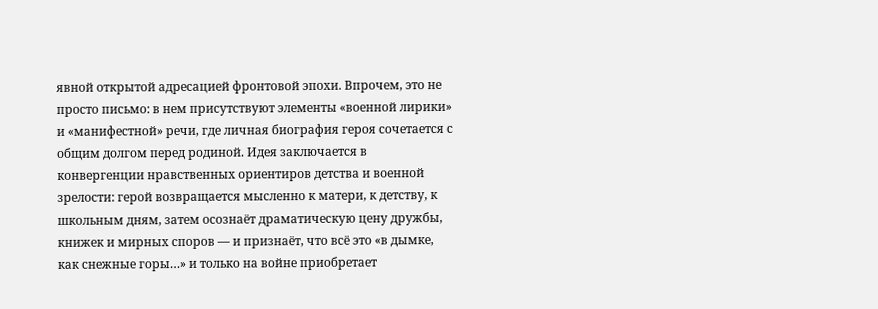явной открытой адресацией фронтовой эпохи. Впрочем, это не просто письмо: в нем присутствуют элементы «военной лирики» и «манифестной» речи, где личная биография героя сочетается с общим долгом перед родиной. Идея заключается в конвергенции нравственных ориентиров детства и военной зрелости: герой возвращается мысленно к матери, к детству, к школьным дням, затем осознаёт драматическую цену дружбы, книжек и мирных споров — и признаёт, что всё это «в дымке, как снежные горы…» и только на войне приобретает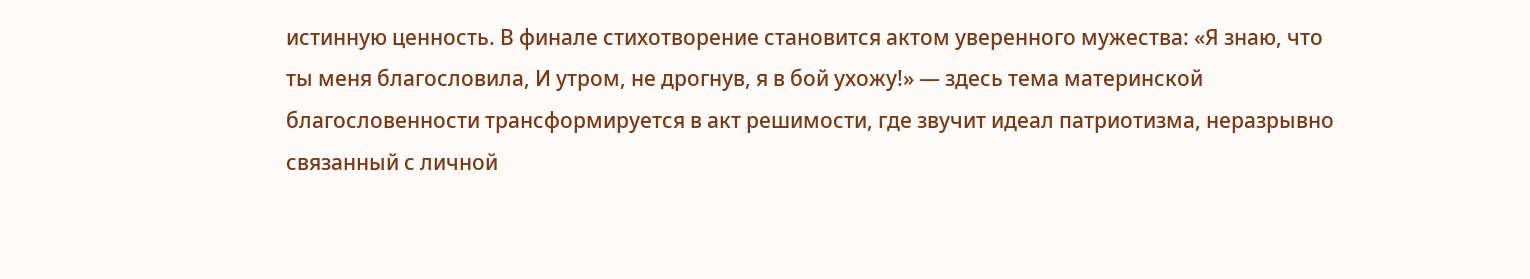истинную ценность. В финале стихотворение становится актом уверенного мужества: «Я знаю, что ты меня благословила, И утром, не дрогнув, я в бой ухожу!» — здесь тема материнской благословенности трансформируется в акт решимости, где звучит идеал патриотизма, неразрывно связанный с личной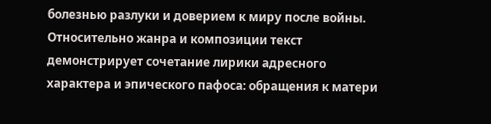болезнью разлуки и доверием к миру после войны.
Относительно жанра и композиции текст демонстрирует сочетание лирики адресного характера и эпического пафоса: обращения к матери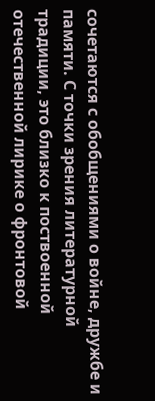сочетаются с обобщениями о войне, дружбе и памяти. С точки зрения литературной традиции, это близко к поствоенной отечественной лирике о фронтовой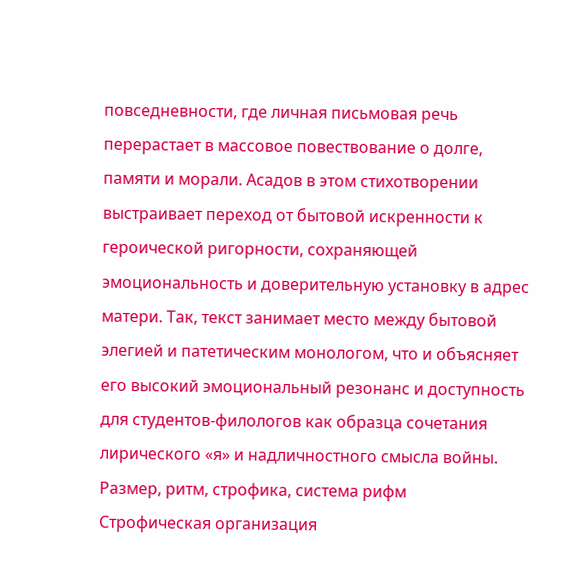повседневности, где личная письмовая речь перерастает в массовое повествование о долге, памяти и морали. Асадов в этом стихотворении выстраивает переход от бытовой искренности к героической ригорности, сохраняющей эмоциональность и доверительную установку в адрес матери. Так, текст занимает место между бытовой элегией и патетическим монологом, что и объясняет его высокий эмоциональный резонанс и доступность для студентов-филологов как образца сочетания лирического «я» и надличностного смысла войны.
Размер, ритм, строфика, система рифм
Строфическая организация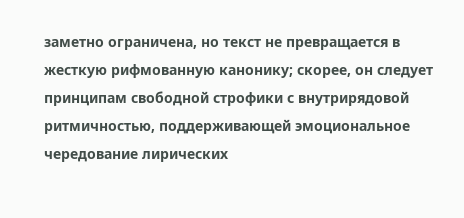заметно ограничена, но текст не превращается в жесткую рифмованную канонику; скорее, он следует принципам свободной строфики с внутрирядовой ритмичностью, поддерживающей эмоциональное чередование лирических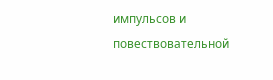импульсов и повествовательной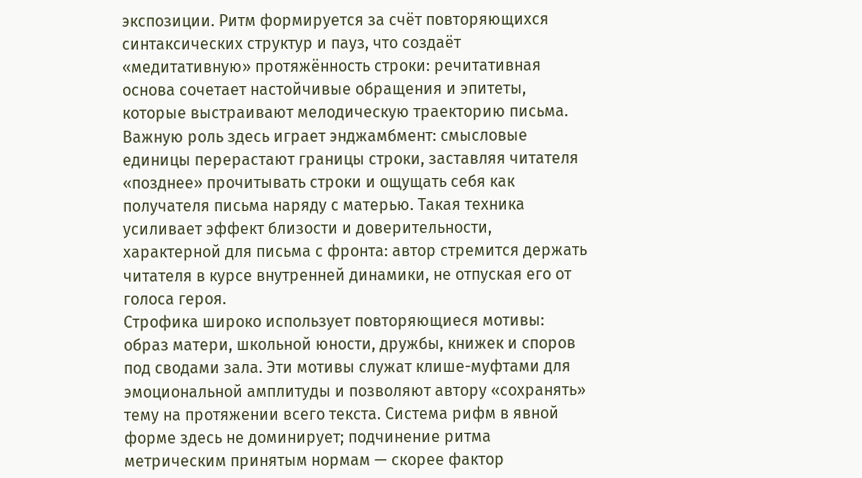экспозиции. Ритм формируется за счёт повторяющихся синтаксических структур и пауз, что создаёт «медитативную» протяжённость строки: речитативная основа сочетает настойчивые обращения и эпитеты, которые выстраивают мелодическую траекторию письма. Важную роль здесь играет энджамбмент: смысловые единицы перерастают границы строки, заставляя читателя «позднее» прочитывать строки и ощущать себя как получателя письма наряду с матерью. Такая техника усиливает эффект близости и доверительности, характерной для письма с фронта: автор стремится держать читателя в курсе внутренней динамики, не отпуская его от голоса героя.
Строфика широко использует повторяющиеся мотивы: образ матери, школьной юности, дружбы, книжек и споров под сводами зала. Эти мотивы служат клише-муфтами для эмоциональной амплитуды и позволяют автору «сохранять» тему на протяжении всего текста. Система рифм в явной форме здесь не доминирует; подчинение ритма метрическим принятым нормам — скорее фактор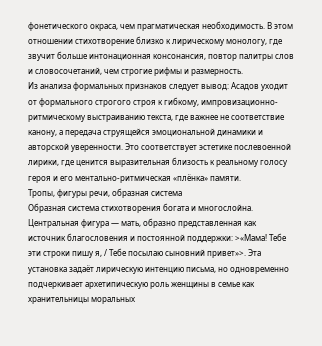фонетического окраса, чем прагматическая необходимость. В этом отношении стихотворение близко к лирическому монологу, где звучит больше интонационная консонансия, повтор палитры слов и словосочетаний, чем строгие рифмы и размерность.
Из анализа формальных признаков следует вывод: Асадов уходит от формального строгого строя к гибкому, импровизационно-ритмическому выстраиванию текста, где важнее не соответствие канону, а передача струящейся эмоциональной динамики и авторской уверенности. Это соответствует эстетике послевоенной лирики, где ценится выразительная близость к реальному голосу героя и его ментально-ритмическая «плёнка» памяти.
Тропы, фигуры речи, образная система
Образная система стихотворения богата и многослойна. Центральная фигура — мать, образно представленная как источник благословения и постоянной поддержки: >«Мама! Тебе эти строки пишу я, / Тебе посылаю сыновний привет»>. Эта установка задаёт лирическую интенцию письма, но одновременно подчеркивает архетипическую роль женщины в семье как хранительницы моральных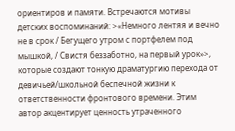ориентиров и памяти. Встречаются мотивы детских воспоминаний: >«Немного лентяя и вечно не в срок / Бегущего утром с портфелем под мышкой, / Свистя беззаботно, на первый урок»>, которые создают тонкую драматургию перехода от девичьей/школьной беспечной жизни к ответственности фронтового времени. Этим автор акцентирует ценность утраченного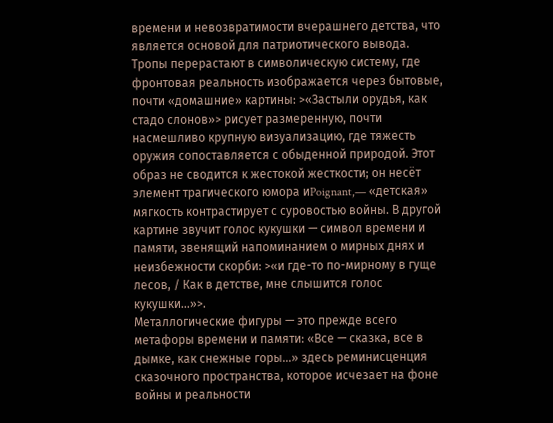времени и невозвратимости вчерашнего детства, что является основой для патриотического вывода.
Тропы перерастают в символическую систему, где фронтовая реальность изображается через бытовые, почти «домашние» картины: >«Застыли орудья, как стадо слонов»> рисует размеренную, почти насмешливо крупную визуализацию, где тяжесть оружия сопоставляется с обыденной природой. Этот образ не сводится к жестокой жесткости; он несёт элемент трагического юмора иPoignant,— «детская» мягкость контрастирует с суровостью войны. В другой картине звучит голос кукушки — символ времени и памяти, звенящий напоминанием о мирных днях и неизбежности скорби: >«и где-то по-мирному в гуще лесов, / Как в детстве, мне слышится голос кукушки…»>.
Металлогические фигуры — это прежде всего метафоры времени и памяти: «Все — сказка, все в дымке, как снежные горы…» здесь реминисценция сказочного пространства, которое исчезает на фоне войны и реальности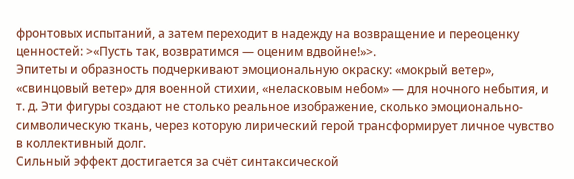фронтовых испытаний, а затем переходит в надежду на возвращение и переоценку ценностей: >«Пусть так, возвратимся — оценим вдвойне!»>.
Эпитеты и образность подчеркивают эмоциональную окраску: «мокрый ветер», «свинцовый ветер» для военной стихии, «неласковым небом» — для ночного небытия, и т. д. Эти фигуры создают не столько реальное изображение, сколько эмоционально-символическую ткань, через которую лирический герой трансформирует личное чувство в коллективный долг.
Сильный эффект достигается за счёт синтаксической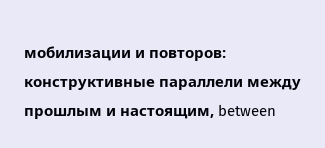мобилизации и повторов: конструктивные параллели между прошлым и настоящим, between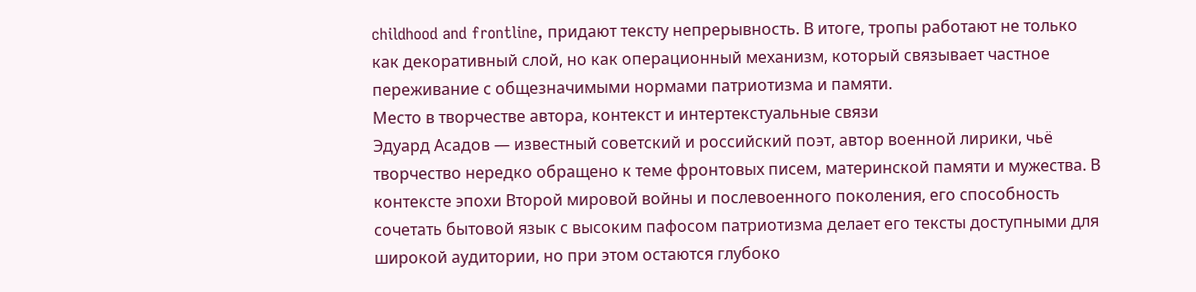childhood and frontline, придают тексту непрерывность. В итоге, тропы работают не только как декоративный слой, но как операционный механизм, который связывает частное переживание с общезначимыми нормами патриотизма и памяти.
Место в творчестве автора, контекст и интертекстуальные связи
Эдуард Асадов — известный советский и российский поэт, автор военной лирики, чьё творчество нередко обращено к теме фронтовых писем, материнской памяти и мужества. В контексте эпохи Второй мировой войны и послевоенного поколения, его способность сочетать бытовой язык с высоким пафосом патриотизма делает его тексты доступными для широкой аудитории, но при этом остаются глубоко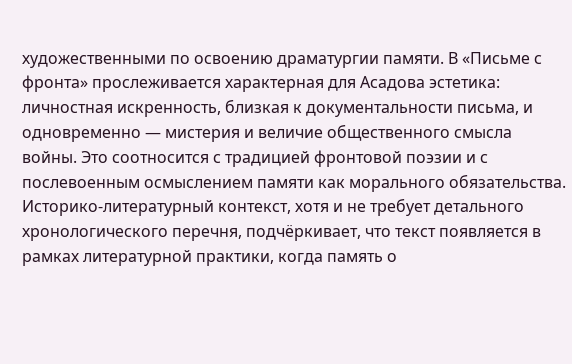художественными по освоению драматургии памяти. В «Письме с фронта» прослеживается характерная для Асадова эстетика: личностная искренность, близкая к документальности письма, и одновременно — мистерия и величие общественного смысла войны. Это соотносится с традицией фронтовой поэзии и с послевоенным осмыслением памяти как морального обязательства.
Историко-литературный контекст, хотя и не требует детального хронологического перечня, подчёркивает, что текст появляется в рамках литературной практики, когда память о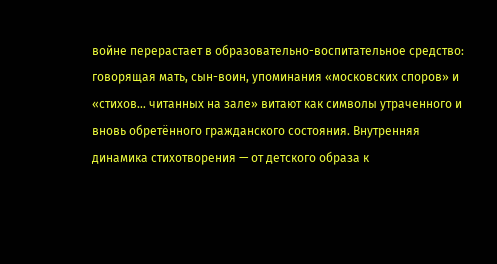войне перерастает в образовательно-воспитательное средство: говорящая мать, сын-воин, упоминания «московских споров» и «стихов… читанных на зале» витают как символы утраченного и вновь обретённого гражданского состояния. Внутренняя динамика стихотворения — от детского образа к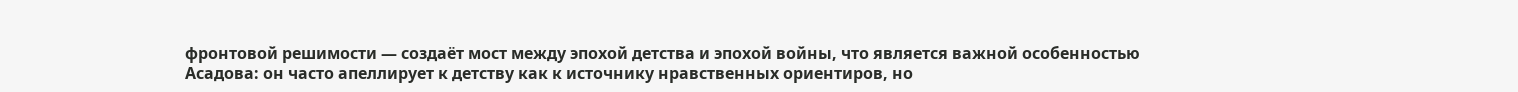фронтовой решимости — создаёт мост между эпохой детства и эпохой войны, что является важной особенностью Асадова: он часто апеллирует к детству как к источнику нравственных ориентиров, но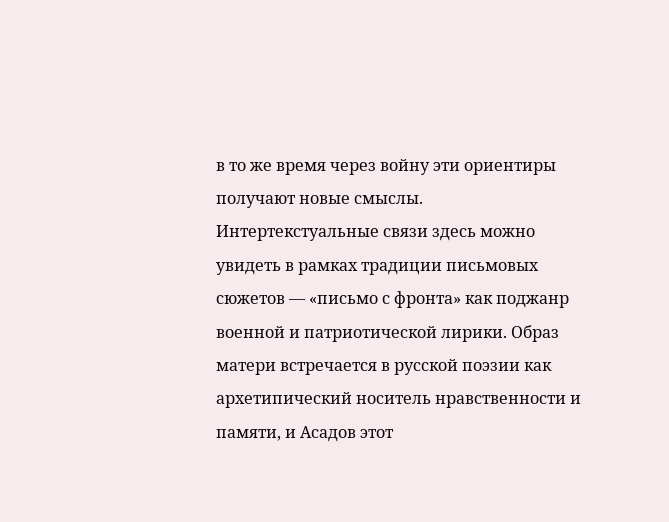в то же время через войну эти ориентиры получают новые смыслы.
Интертекстуальные связи здесь можно увидеть в рамках традиции письмовых сюжетов — «письмо с фронта» как поджанр военной и патриотической лирики. Образ матери встречается в русской поэзии как архетипический носитель нравственности и памяти, и Асадов этот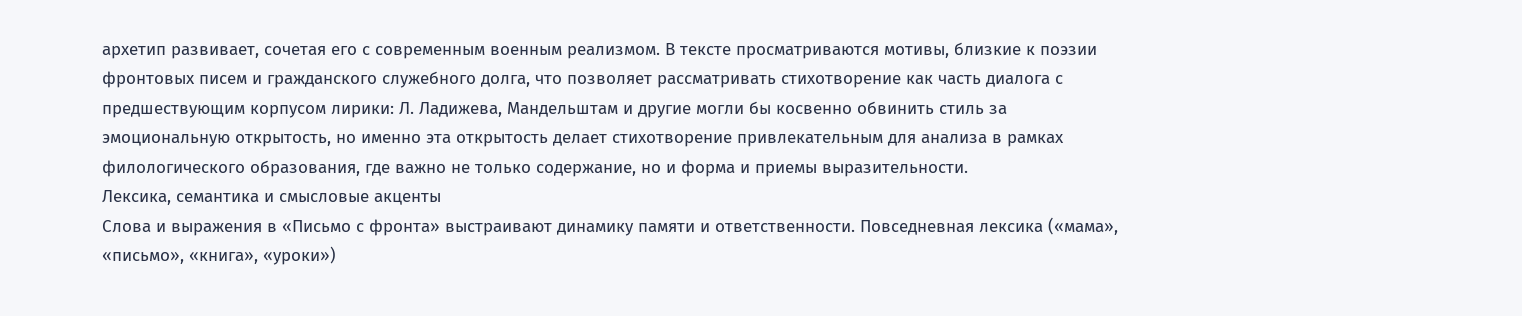архетип развивает, сочетая его с современным военным реализмом. В тексте просматриваются мотивы, близкие к поэзии фронтовых писем и гражданского служебного долга, что позволяет рассматривать стихотворение как часть диалога с предшествующим корпусом лирики: Л. Ладижева, Мандельштам и другие могли бы косвенно обвинить стиль за эмоциональную открытость, но именно эта открытость делает стихотворение привлекательным для анализа в рамках филологического образования, где важно не только содержание, но и форма и приемы выразительности.
Лексика, семантика и смысловые акценты
Слова и выражения в «Письмо с фронта» выстраивают динамику памяти и ответственности. Повседневная лексика («мама», «письмо», «книга», «уроки»)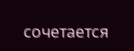сочетается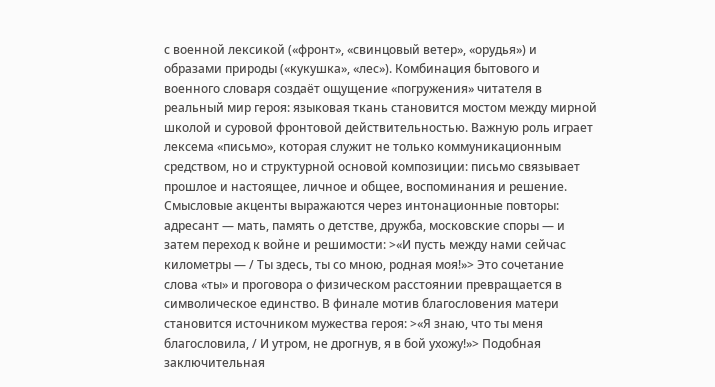с военной лексикой («фронт», «свинцовый ветер», «орудья») и образами природы («кукушка», «лес»). Комбинация бытового и военного словаря создаёт ощущение «погружения» читателя в реальный мир героя: языковая ткань становится мостом между мирной школой и суровой фронтовой действительностью. Важную роль играет лексема «письмо», которая служит не только коммуникационным средством, но и структурной основой композиции: письмо связывает прошлое и настоящее, личное и общее, воспоминания и решение.
Смысловые акценты выражаются через интонационные повторы: адресант — мать, память о детстве, дружба, московские споры — и затем переход к войне и решимости: >«И пусть между нами сейчас километры — / Ты здесь, ты со мною, родная моя!»> Это сочетание слова «ты» и проговора о физическом расстоянии превращается в символическое единство. В финале мотив благословения матери становится источником мужества героя: >«Я знаю, что ты меня благословила, / И утром, не дрогнув, я в бой ухожу!»> Подобная заключительная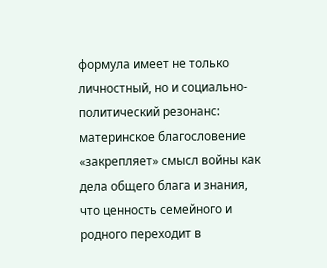формула имеет не только личностный, но и социально-политический резонанс: материнское благословение «закрепляет» смысл войны как дела общего блага и знания, что ценность семейного и родного переходит в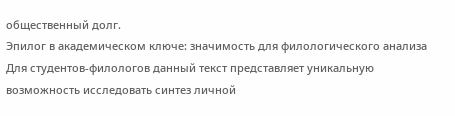общественный долг.
Эпилог в академическом ключе: значимость для филологического анализа
Для студентов-филологов данный текст представляет уникальную возможность исследовать синтез личной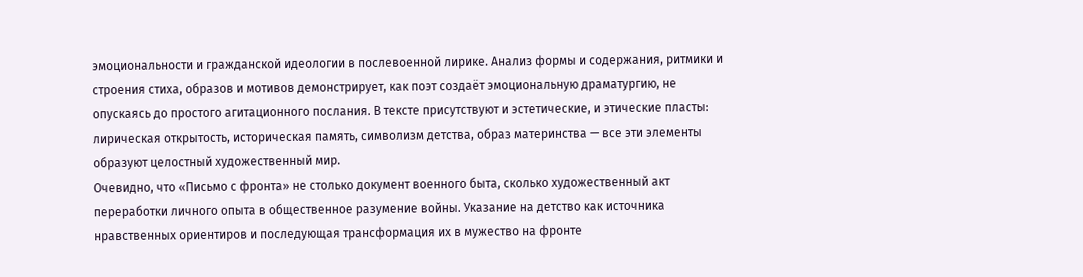эмоциональности и гражданской идеологии в послевоенной лирике. Анализ формы и содержания, ритмики и строения стиха, образов и мотивов демонстрирует, как поэт создаёт эмоциональную драматургию, не опускаясь до простого агитационного послания. В тексте присутствуют и эстетические, и этические пласты: лирическая открытость, историческая память, символизм детства, образ материнства — все эти элементы образуют целостный художественный мир.
Очевидно, что «Письмо с фронта» не столько документ военного быта, сколько художественный акт переработки личного опыта в общественное разумение войны. Указание на детство как источника нравственных ориентиров и последующая трансформация их в мужество на фронте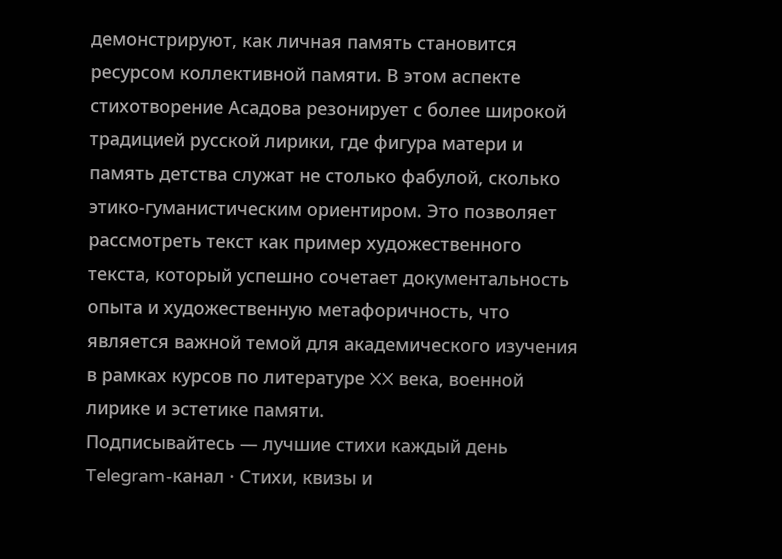демонстрируют, как личная память становится ресурсом коллективной памяти. В этом аспекте стихотворение Асадова резонирует с более широкой традицией русской лирики, где фигура матери и память детства служат не столько фабулой, сколько этико-гуманистическим ориентиром. Это позволяет рассмотреть текст как пример художественного текста, который успешно сочетает документальность опыта и художественную метафоричность, что является важной темой для академического изучения в рамках курсов по литературе XX века, военной лирике и эстетике памяти.
Подписывайтесь — лучшие стихи каждый день
Telegram-канал · Стихи, квизы и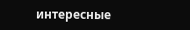интересные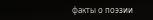факты о поэзии